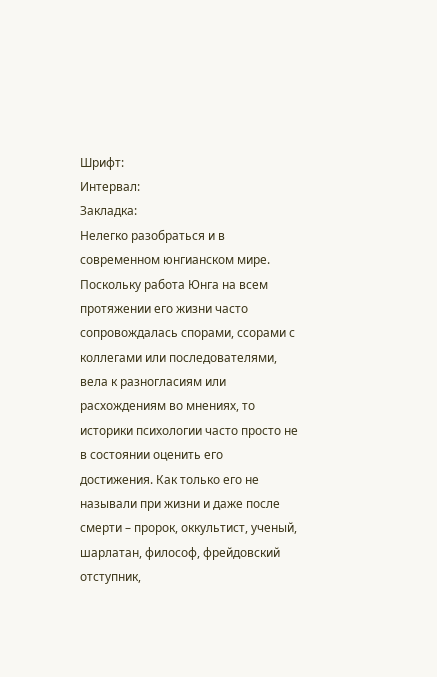Шрифт:
Интервал:
Закладка:
Нелегко разобраться и в современном юнгианском мире. Поскольку работа Юнга на всем протяжении его жизни часто сопровождалась спорами, ссорами с коллегами или последователями, вела к разногласиям или расхождениям во мнениях, то историки психологии часто просто не в состоянии оценить его достижения. Как только его не называли при жизни и даже после смерти – пророк, оккультист, ученый, шарлатан, философ, фрейдовский отступник,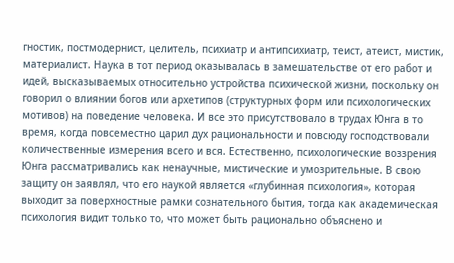гностик, постмодернист, целитель, психиатр и антипсихиатр, теист, атеист, мистик, материалист. Наука в тот период оказывалась в замешательстве от его работ и идей, высказываемых относительно устройства психической жизни, поскольку он говорил о влиянии богов или архетипов (структурных форм или психологических мотивов) на поведение человека. И все это присутствовало в трудах Юнга в то время, когда повсеместно царил дух рациональности и повсюду господствовали количественные измерения всего и вся. Естественно, психологические воззрения Юнга рассматривались как ненаучные, мистические и умозрительные. В свою защиту он заявлял, что его наукой является «глубинная психология», которая выходит за поверхностные рамки сознательного бытия, тогда как академическая психология видит только то, что может быть рационально объяснено и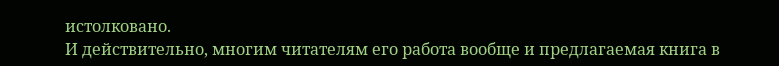истолковано.
И действительно, многим читателям его работа вообще и предлагаемая книга в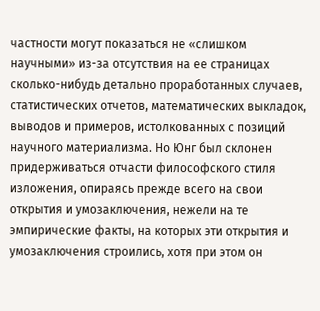частности могут показаться не «слишком научными» из-за отсутствия на ее страницах сколько-нибудь детально проработанных случаев, статистических отчетов, математических выкладок, выводов и примеров, истолкованных с позиций научного материализма. Но Юнг был склонен придерживаться отчасти философского стиля изложения, опираясь прежде всего на свои открытия и умозаключения, нежели на те эмпирические факты, на которых эти открытия и умозаключения строились, хотя при этом он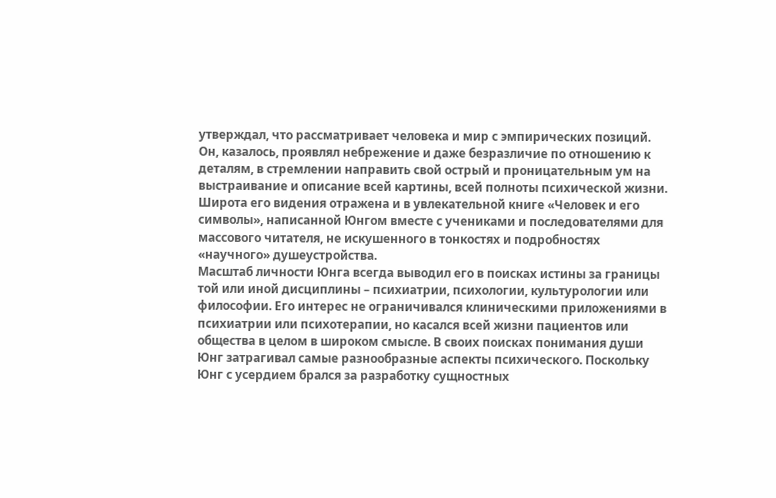утверждал, что рассматривает человека и мир с эмпирических позиций. Он, казалось, проявлял небрежение и даже безразличие по отношению к деталям, в стремлении направить свой острый и проницательным ум на выстраивание и описание всей картины, всей полноты психической жизни. Широта его видения отражена и в увлекательной книге «Человек и его символы», написанной Юнгом вместе с учениками и последователями для массового читателя, не искушенного в тонкостях и подробностях «научного» душеустройства.
Масштаб личности Юнга всегда выводил его в поисках истины за границы той или иной дисциплины – психиатрии, психологии, культурологии или философии. Его интерес не ограничивался клиническими приложениями в психиатрии или психотерапии, но касался всей жизни пациентов или общества в целом в широком смысле. В своих поисках понимания души Юнг затрагивал самые разнообразные аспекты психического. Поскольку Юнг с усердием брался за разработку сущностных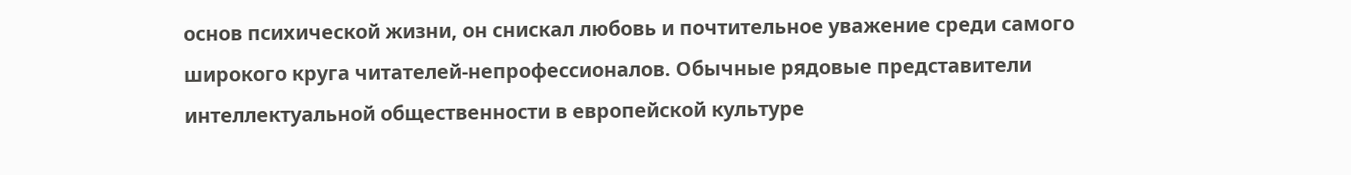основ психической жизни, он снискал любовь и почтительное уважение среди самого широкого круга читателей-непрофессионалов. Обычные рядовые представители интеллектуальной общественности в европейской культуре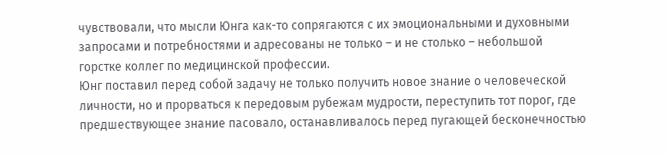чувствовали, что мысли Юнга как-то сопрягаются с их эмоциональными и духовными запросами и потребностями и адресованы не только – и не столько – небольшой горстке коллег по медицинской профессии.
Юнг поставил перед собой задачу не только получить новое знание о человеческой личности, но и прорваться к передовым рубежам мудрости, переступить тот порог, где предшествующее знание пасовало, останавливалось перед пугающей бесконечностью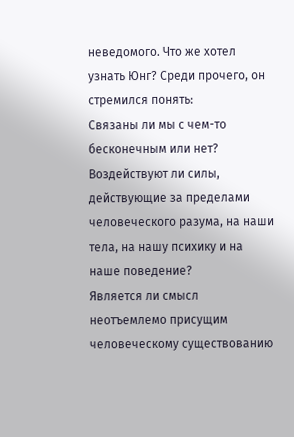неведомого. Что же хотел узнать Юнг? Среди прочего, он стремился понять:
Связаны ли мы с чем-то бесконечным или нет?
Воздействуют ли силы, действующие за пределами человеческого разума, на наши тела, на нашу психику и на наше поведение?
Является ли смысл неотъемлемо присущим человеческому существованию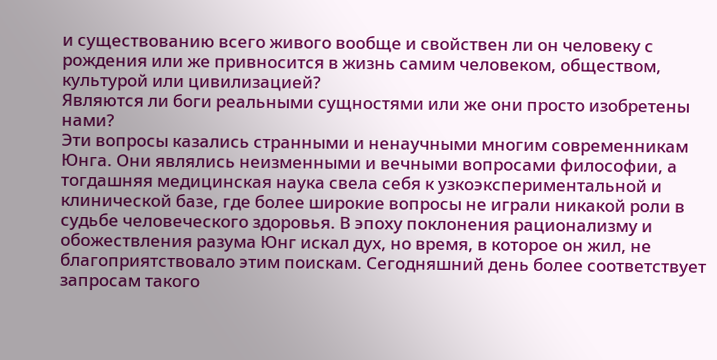и существованию всего живого вообще и свойствен ли он человеку с рождения или же привносится в жизнь самим человеком, обществом, культурой или цивилизацией?
Являются ли боги реальными сущностями или же они просто изобретены нами?
Эти вопросы казались странными и ненаучными многим современникам Юнга. Они являлись неизменными и вечными вопросами философии, а тогдашняя медицинская наука свела себя к узкоэкспериментальной и клинической базе, где более широкие вопросы не играли никакой роли в судьбе человеческого здоровья. В эпоху поклонения рационализму и обожествления разума Юнг искал дух, но время, в которое он жил, не благоприятствовало этим поискам. Сегодняшний день более соответствует запросам такого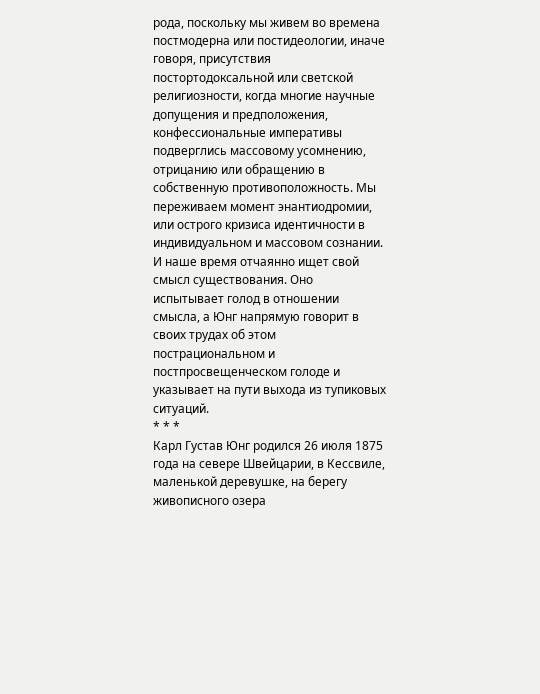рода, поскольку мы живем во времена постмодерна или постидеологии, иначе говоря, присутствия постортодоксальной или светской религиозности, когда многие научные допущения и предположения, конфессиональные императивы подверглись массовому усомнению, отрицанию или обращению в собственную противоположность. Мы переживаем момент энантиодромии, или острого кризиса идентичности в индивидуальном и массовом сознании. И наше время отчаянно ищет свой смысл существования. Оно испытывает голод в отношении смысла, а Юнг напрямую говорит в своих трудах об этом пострациональном и постпросвещенческом голоде и указывает на пути выхода из тупиковых ситуаций.
* * *
Карл Густав Юнг родился 26 июля 1875 года на севере Швейцарии, в Кессвиле, маленькой деревушке, на берегу живописного озера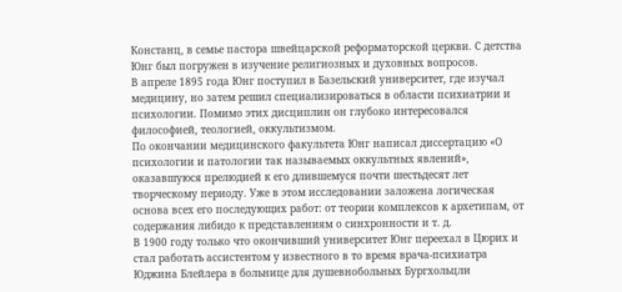Констанц, в семье пастора швейцарской реформаторской церкви. С детства Юнг был погружен в изучение религиозных и духовных вопросов.
В апреле 1895 года Юнг поступил в Базельский университет, где изучал медицину, но затем решил специализироваться в области психиатрии и психологии. Помимо этих дисциплин он глубоко интересовался философией, теологией, оккультизмом.
По окончании медицинского факультета Юнг написал диссертацию «О психологии и патологии так называемых оккультных явлений», оказавшуюся прелюдией к его длившемуся почти шестьдесят лет творческому периоду. Уже в этом исследовании заложена логическая основа всех его последующих работ: от теории комплексов к архетипам, от содержания либидо к представлениям о синхронности и т. д.
В 1900 году только что окончивший университет Юнг переехал в Цюрих и стал работать ассистентом у известного в то время врача-психиатра Юджина Блейлера в больнице для душевнобольных Бургхольцли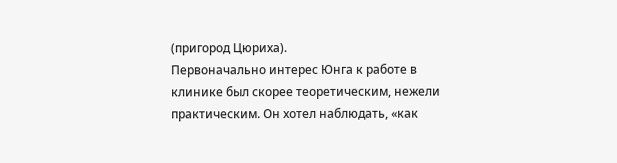(пригород Цюриха).
Первоначально интерес Юнга к работе в клинике был скорее теоретическим, нежели практическим. Он хотел наблюдать, «как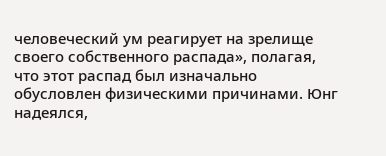человеческий ум реагирует на зрелище своего собственного распада», полагая, что этот распад был изначально обусловлен физическими причинами. Юнг надеялся,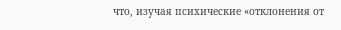что, изучая психические «отклонения от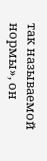так называемой нормы», он